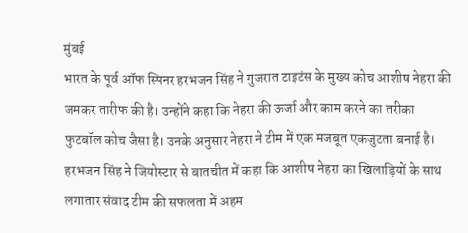मुंबई
भारत के पूर्व ऑफ स्पिनर हरभजन सिंह ने गुजरात टाइटंस के मुख्य कोच आशीष नेहरा की जमकर तारीफ की है। उन्होंने कहा कि नेहरा की ऊर्जा और काम करने का तरीका फुटबॉल कोच जैसा है। उनके अनुसार नेहरा ने टीम में एक मजबूत एकजुटता बनाई है।
हरभजन सिंह ने जियोस्टार से बातचीत में कहा कि आशीष नेहरा का खिलाड़ियों के साथ लगातार संवाद टीम की सफलता में अहम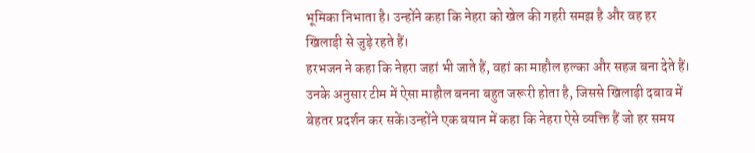भूमिका निभाता है। उन्होंने कहा कि नेहरा को खेल की गहरी समझ है और वह हर खिलाड़ी से जुड़े रहते हैं।
हरभजन ने कहा कि नेहरा जहां भी जाते हैं, वहां का माहौल हल्का और सहज बना देते हैं। उनके अनुसार टीम में ऐसा माहौल बनना बहुत जरूरी होता है, जिससे खिलाड़ी दबाव में बेहतर प्रदर्शन कर सकें।उन्होंने एक बयान में कहा कि नेहरा ऐसे व्यक्ति हैं जो हर समय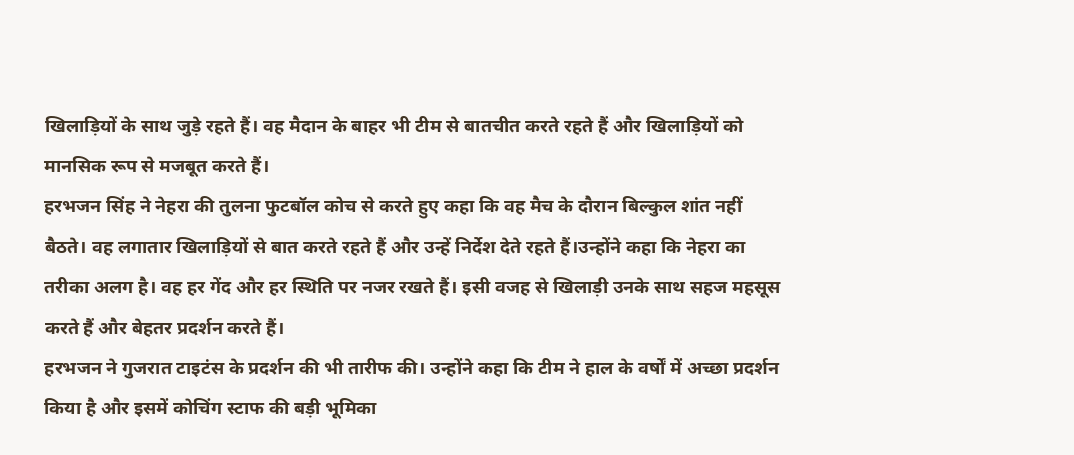खिलाड़ियों के साथ जुड़े रहते हैं। वह मैदान के बाहर भी टीम से बातचीत करते रहते हैं और खिलाड़ियों को मानसिक रूप से मजबूत करते हैं।
हरभजन सिंह ने नेहरा की तुलना फुटबॉल कोच से करते हुए कहा कि वह मैच के दौरान बिल्कुल शांत नहीं बैठते। वह लगातार खिलाड़ियों से बात करते रहते हैं और उन्हें निर्देश देते रहते हैं।उन्होंने कहा कि नेहरा का तरीका अलग है। वह हर गेंद और हर स्थिति पर नजर रखते हैं। इसी वजह से खिलाड़ी उनके साथ सहज महसूस करते हैं और बेहतर प्रदर्शन करते हैं।
हरभजन ने गुजरात टाइटंस के प्रदर्शन की भी तारीफ की। उन्होंने कहा कि टीम ने हाल के वर्षों में अच्छा प्रदर्शन किया है और इसमें कोचिंग स्टाफ की बड़ी भूमिका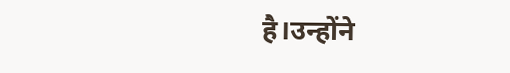है।उन्होंने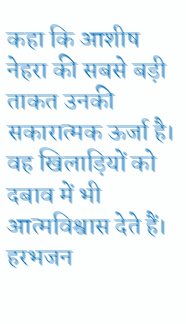कहा कि आशीष नेहरा की सबसे बड़ी ताकत उनकी सकारात्मक ऊर्जा है। वह खिलाड़ियों को दबाव में भी आत्मविश्वास देते हैं।
हरभजन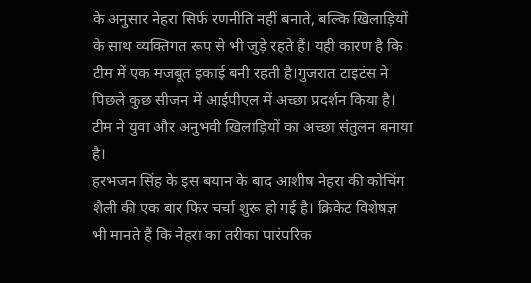के अनुसार नेहरा सिर्फ रणनीति नहीं बनाते, बल्कि खिलाड़ियों के साथ व्यक्तिगत रूप से भी जुड़े रहते हैं। यही कारण है कि टीम में एक मजबूत इकाई बनी रहती है।गुजरात टाइटंस ने पिछले कुछ सीजन में आईपीएल में अच्छा प्रदर्शन किया है। टीम ने युवा और अनुभवी खिलाड़ियों का अच्छा संतुलन बनाया है।
हरभजन सिंह के इस बयान के बाद आशीष नेहरा की कोचिंग शैली की एक बार फिर चर्चा शुरू हो गई है। क्रिकेट विशेषज्ञ भी मानते हैं कि नेहरा का तरीका पारंपरिक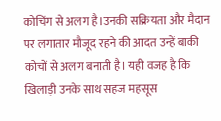कोचिंग से अलग है।उनकी सक्रियता और मैदान पर लगातार मौजूद रहने की आदत उन्हें बाकी कोचों से अलग बनाती है। यही वजह है कि खिलाड़ी उनके साथ सहज महसूस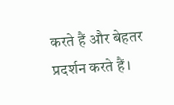करते हैं और बेहतर प्रदर्शन करते हैं।